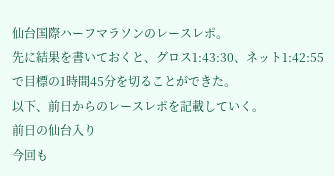仙台国際ハーフマラソンのレースレポ。
先に結果を書いておくと、グロス1:43:30、ネット1:42:55で目標の1時間45分を切ることができた。
以下、前日からのレースレポを記載していく。
前日の仙台入り
今回も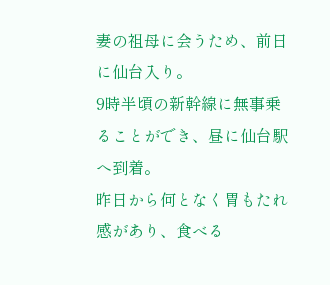妻の祖母に会うため、前日に仙台入り。
9時半頃の新幹線に無事乗ることができ、昼に仙台駅へ到着。
昨日から何となく胃もたれ感があり、食べる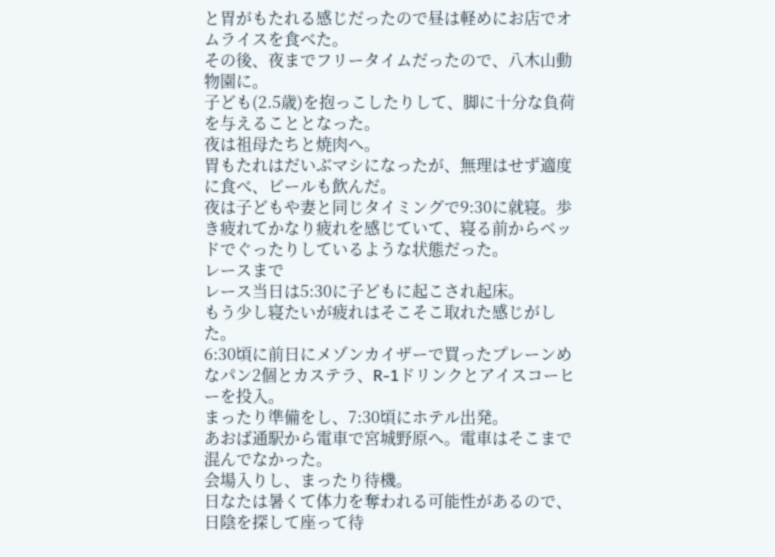と胃がもたれる感じだったので昼は軽めにお店でオムライスを食べた。
その後、夜までフリータイムだったので、八木山動物園に。
子ども(2.5歳)を抱っこしたりして、脚に十分な負荷を与えることとなった。
夜は祖母たちと焼肉へ。
胃もたれはだいぶマシになったが、無理はせず適度に食べ、ビールも飲んだ。
夜は子どもや妻と同じタイミングで9:30に就寝。歩き疲れてかなり疲れを感じていて、寝る前からベッドでぐったりしているような状態だった。
レースまで
レース当日は5:30に子どもに起こされ起床。
もう少し寝たいが疲れはそこそこ取れた感じがした。
6:30頃に前日にメゾンカイザーで買ったプレーンめなパン2個とカステラ、R-1ドリンクとアイスコーヒーを投入。
まったり準備をし、7:30頃にホテル出発。
あおば通駅から電車で宮城野原へ。電車はそこまで混んでなかった。
会場入りし、まったり待機。
日なたは暑くて体力を奪われる可能性があるので、日陰を探して座って待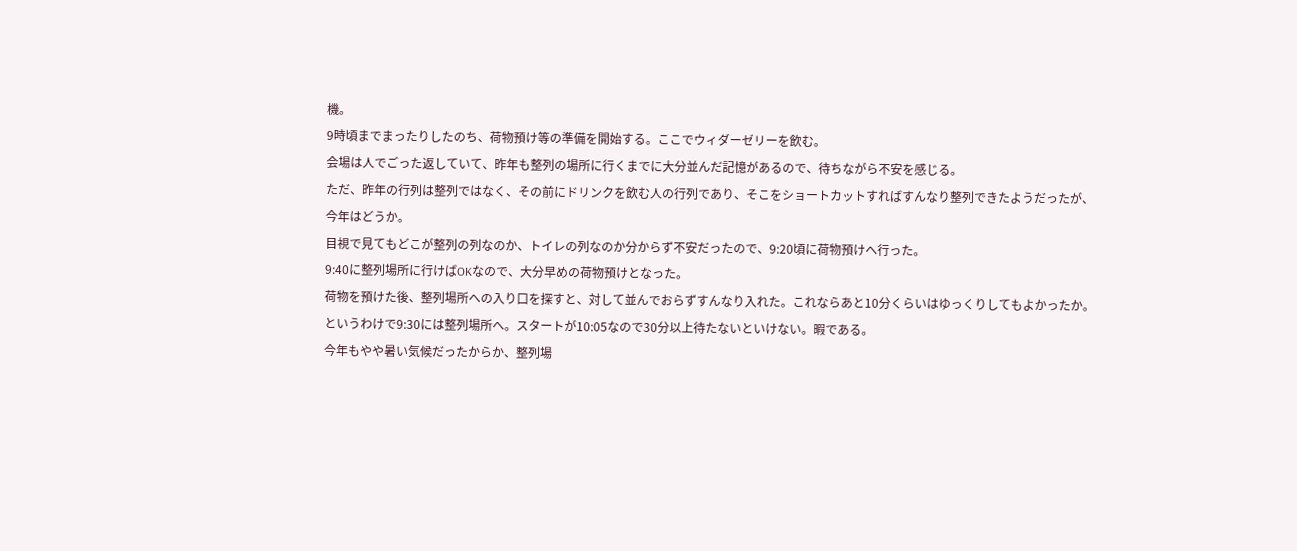機。
9時頃までまったりしたのち、荷物預け等の準備を開始する。ここでウィダーゼリーを飲む。
会場は人でごった返していて、昨年も整列の場所に行くまでに大分並んだ記憶があるので、待ちながら不安を感じる。
ただ、昨年の行列は整列ではなく、その前にドリンクを飲む人の行列であり、そこをショートカットすればすんなり整列できたようだったが、今年はどうか。
目視で見てもどこが整列の列なのか、トイレの列なのか分からず不安だったので、9:20頃に荷物預けへ行った。
9:40に整列場所に行けばOKなので、大分早めの荷物預けとなった。
荷物を預けた後、整列場所への入り口を探すと、対して並んでおらずすんなり入れた。これならあと10分くらいはゆっくりしてもよかったか。
というわけで9:30には整列場所へ。スタートが10:05なので30分以上待たないといけない。暇である。
今年もやや暑い気候だったからか、整列場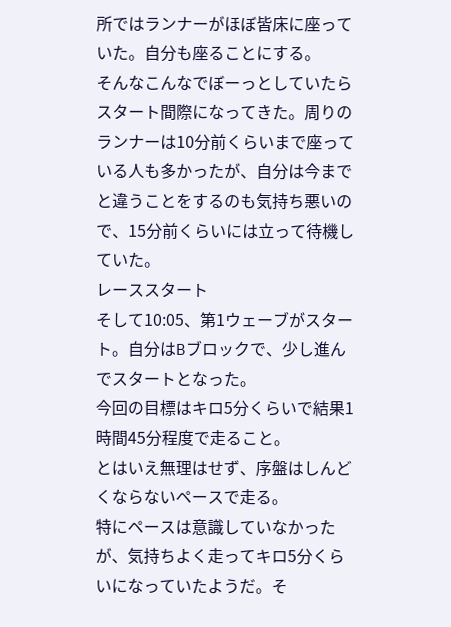所ではランナーがほぼ皆床に座っていた。自分も座ることにする。
そんなこんなでぼーっとしていたらスタート間際になってきた。周りのランナーは10分前くらいまで座っている人も多かったが、自分は今までと違うことをするのも気持ち悪いので、15分前くらいには立って待機していた。
レーススタート
そして10:05、第1ウェーブがスタート。自分はBブロックで、少し進んでスタートとなった。
今回の目標はキロ5分くらいで結果1時間45分程度で走ること。
とはいえ無理はせず、序盤はしんどくならないペースで走る。
特にペースは意識していなかったが、気持ちよく走ってキロ5分くらいになっていたようだ。そ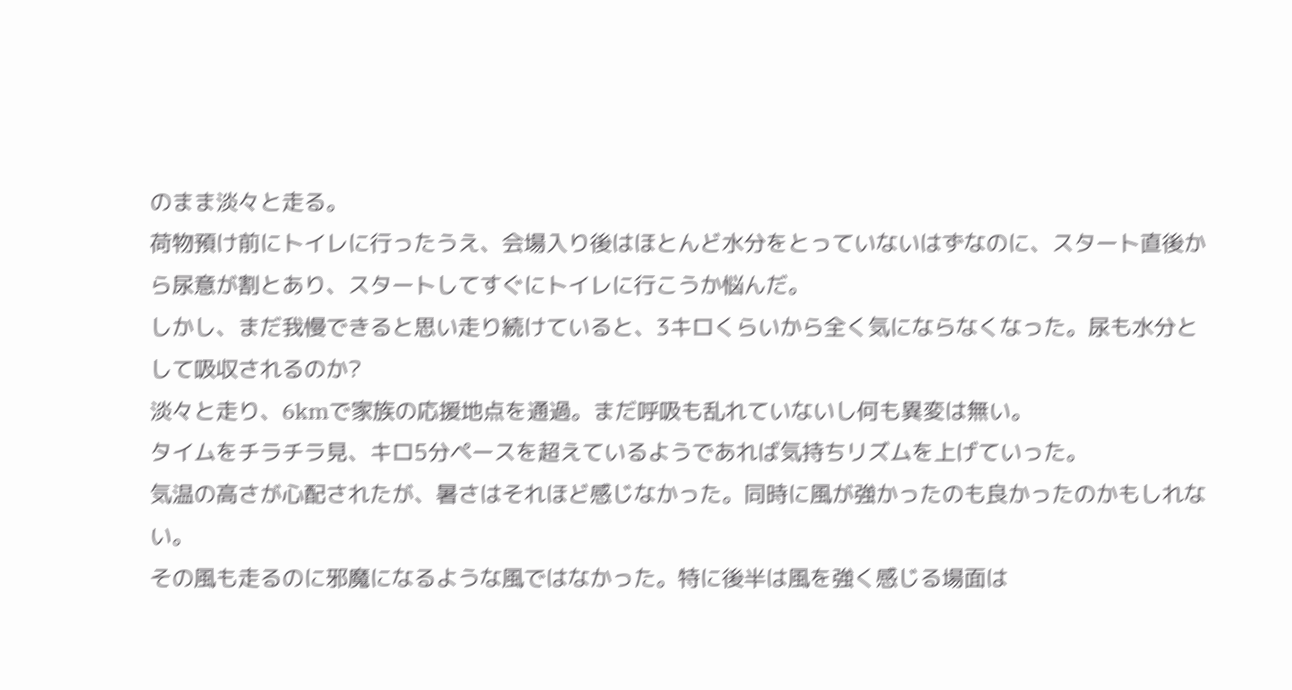のまま淡々と走る。
荷物預け前にトイレに行ったうえ、会場入り後はほとんど水分をとっていないはずなのに、スタート直後から尿意が割とあり、スタートしてすぐにトイレに行こうか悩んだ。
しかし、まだ我慢できると思い走り続けていると、3キロくらいから全く気にならなくなった。尿も水分として吸収されるのか?
淡々と走り、6kmで家族の応援地点を通過。まだ呼吸も乱れていないし何も異変は無い。
タイムをチラチラ見、キロ5分ペースを超えているようであれば気持ちリズムを上げていった。
気温の高さが心配されたが、暑さはそれほど感じなかった。同時に風が強かったのも良かったのかもしれない。
その風も走るのに邪魔になるような風ではなかった。特に後半は風を強く感じる場面は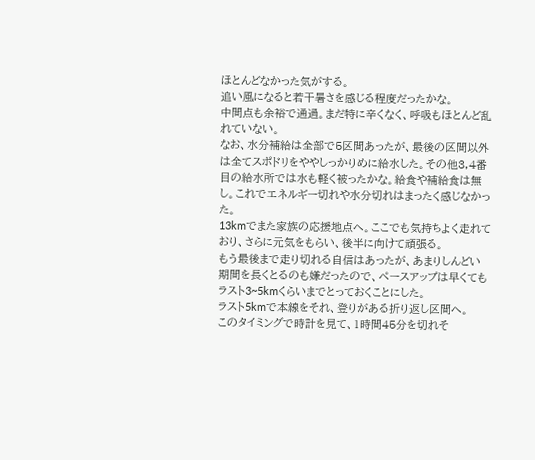ほとんどなかった気がする。
追い風になると若干暑さを感じる程度だったかな。
中間点も余裕で通過。まだ特に辛くなく、呼吸もほとんど乱れていない。
なお、水分補給は全部で5区間あったが、最後の区間以外は全てスポドリをややしっかりめに給水した。その他3,4番目の給水所では水も軽く被ったかな。給食や補給食は無し。これでエネルギー切れや水分切れはまったく感じなかった。
13kmでまた家族の応援地点へ。ここでも気持ちよく走れており、さらに元気をもらい、後半に向けて頑張る。
もう最後まで走り切れる自信はあったが、あまりしんどい期間を長くとるのも嫌だったので、ペースアップは早くてもラスト3~5kmくらいまでとっておくことにした。
ラスト5kmで本線をそれ、登りがある折り返し区間へ。
このタイミングで時計を見て、1時間45分を切れそ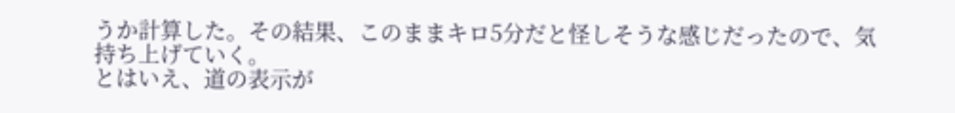うか計算した。その結果、このままキロ5分だと怪しそうな感じだったので、気持ち上げていく。
とはいえ、道の表示が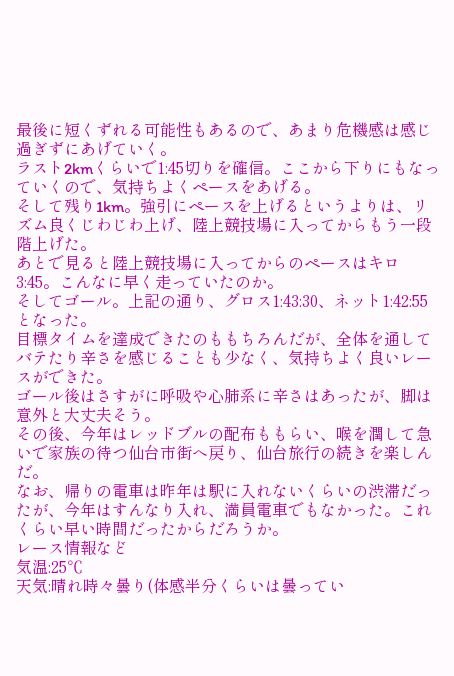最後に短くずれる可能性もあるので、あまり危機感は感じ過ぎずにあげていく。
ラスト2kmくらいで1:45切りを確信。ここから下りにもなっていくので、気持ちよくペースをあげる。
そして残り1km。強引にペースを上げるというよりは、リズム良くじわじわ上げ、陸上競技場に入ってからもう一段階上げた。
あとで見ると陸上競技場に入ってからのペースはキロ3:45。こんなに早く走っていたのか。
そしてゴール。上記の通り、グロス1:43:30、ネット1:42:55となった。
目標タイムを達成できたのももちろんだが、全体を通してバテたり辛さを感じることも少なく、気持ちよく良いレースができた。
ゴール後はさすがに呼吸や心肺系に辛さはあったが、脚は意外と大丈夫そう。
その後、今年はレッドブルの配布ももらい、喉を潤して急いで家族の待つ仙台市街へ戻り、仙台旅行の続きを楽しんだ。
なお、帰りの電車は昨年は駅に入れないくらいの渋滞だったが、今年はすんなり入れ、満員電車でもなかった。これくらい早い時間だったからだろうか。
レース情報など
気温:25℃
天気:晴れ時々曇り(体感半分くらいは曇ってい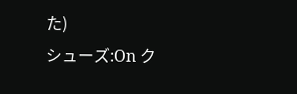た)
シューズ:On ク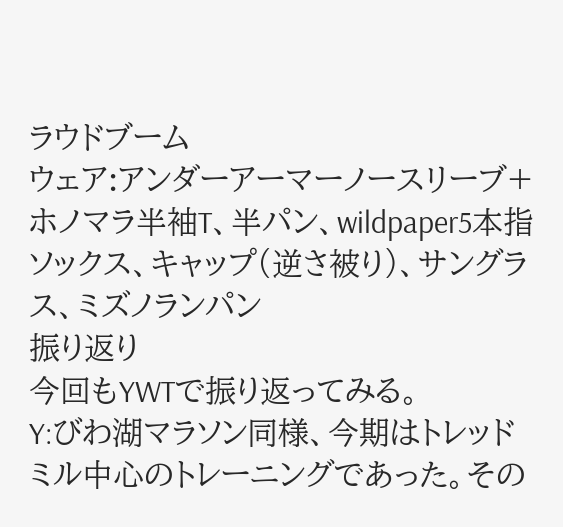ラウドブーム
ウェア:アンダーアーマーノースリーブ+ホノマラ半袖T、半パン、wildpaper5本指ソックス、キャップ(逆さ被り)、サングラス、ミズノランパン
振り返り
今回もYWTで振り返ってみる。
Y:びわ湖マラソン同様、今期はトレッドミル中心のトレーニングであった。その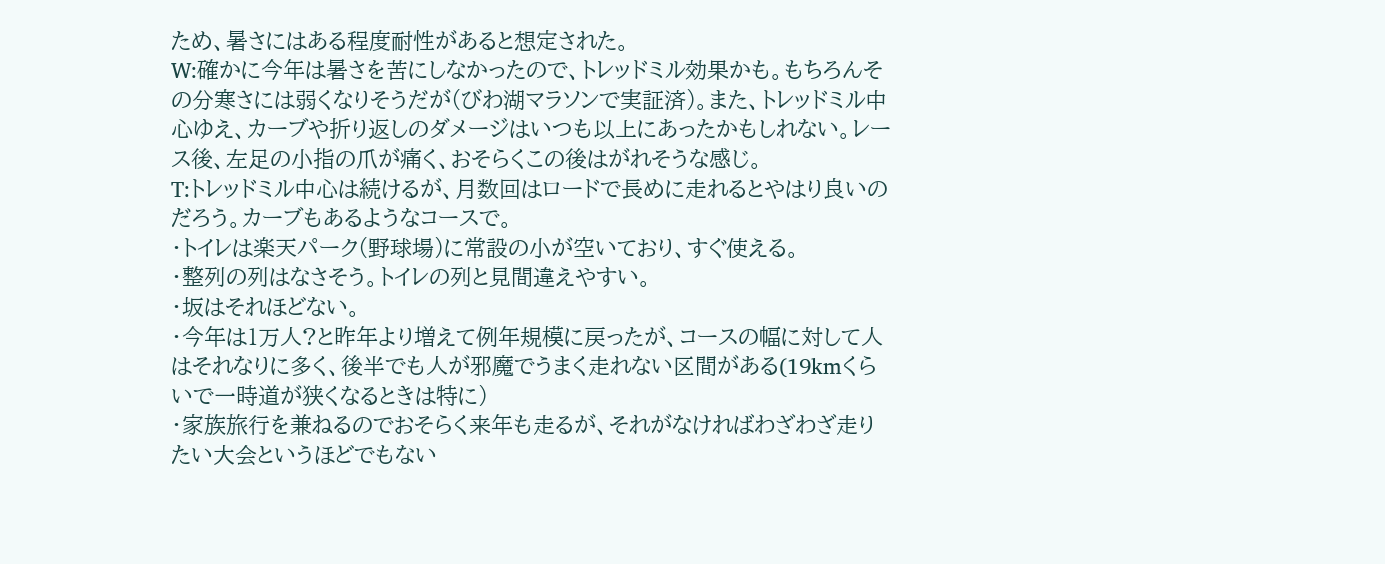ため、暑さにはある程度耐性があると想定された。
W:確かに今年は暑さを苦にしなかったので、トレッドミル効果かも。もちろんその分寒さには弱くなりそうだが(びわ湖マラソンで実証済)。また、トレッドミル中心ゆえ、カーブや折り返しのダメージはいつも以上にあったかもしれない。レース後、左足の小指の爪が痛く、おそらくこの後はがれそうな感じ。
T:トレッドミル中心は続けるが、月数回はロードで長めに走れるとやはり良いのだろう。カーブもあるようなコースで。
・トイレは楽天パーク(野球場)に常設の小が空いており、すぐ使える。
・整列の列はなさそう。トイレの列と見間違えやすい。
・坂はそれほどない。
・今年は1万人?と昨年より増えて例年規模に戻ったが、コースの幅に対して人はそれなりに多く、後半でも人が邪魔でうまく走れない区間がある(19kmくらいで一時道が狭くなるときは特に)
・家族旅行を兼ねるのでおそらく来年も走るが、それがなければわざわざ走りたい大会というほどでもない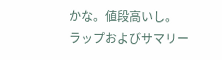かな。値段高いし。
ラップおよびサマリー